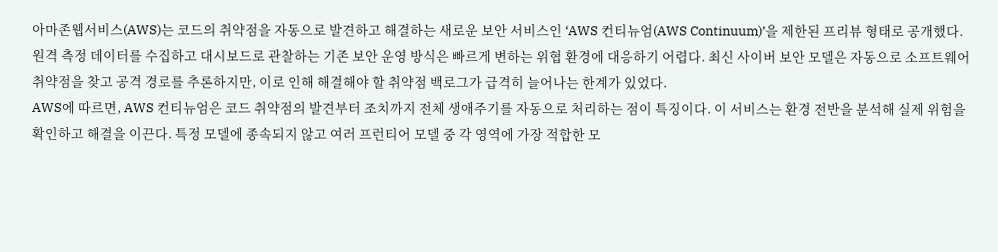아마존웹서비스(AWS)는 코드의 취약점을 자동으로 발견하고 해결하는 새로운 보안 서비스인 ‘AWS 컨티뉴엄(AWS Continuum)’을 제한된 프리뷰 형태로 공개했다.
원격 측정 데이터를 수집하고 대시보드로 관찰하는 기존 보안 운영 방식은 빠르게 변하는 위협 환경에 대응하기 어렵다. 최신 사이버 보안 모델은 자동으로 소프트웨어 취약점을 찾고 공격 경로를 추론하지만, 이로 인해 해결해야 할 취약점 백로그가 급격히 늘어나는 한계가 있었다.
AWS에 따르면, AWS 컨티뉴엄은 코드 취약점의 발견부터 조치까지 전체 생애주기를 자동으로 처리하는 점이 특징이다. 이 서비스는 환경 전반을 분석해 실제 위험을 확인하고 해결을 이끈다. 특정 모델에 종속되지 않고 여러 프런티어 모델 중 각 영역에 가장 적합한 모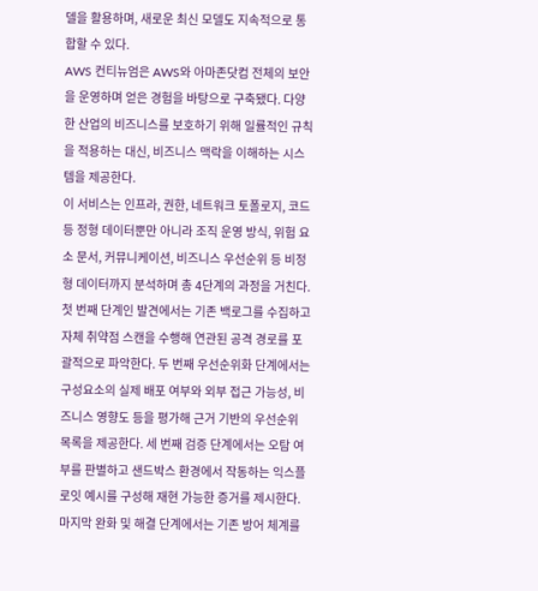델을 활용하며, 새로운 최신 모델도 지속적으로 통합할 수 있다.
AWS 컨티뉴엄은 AWS와 아마존닷컴 전체의 보안을 운영하며 얻은 경험을 바탕으로 구축됐다. 다양한 산업의 비즈니스를 보호하기 위해 일률적인 규칙을 적용하는 대신, 비즈니스 맥락을 이해하는 시스템을 제공한다.
이 서비스는 인프라, 권한, 네트워크 토폴로지, 코드 등 정형 데이터뿐만 아니라 조직 운영 방식, 위험 요소 문서, 커뮤니케이션, 비즈니스 우선순위 등 비정형 데이터까지 분석하며 총 4단계의 과정을 거친다.
첫 번째 단계인 발견에서는 기존 백로그를 수집하고 자체 취약점 스캔을 수행해 연관된 공격 경로를 포괄적으로 파악한다. 두 번째 우선순위화 단계에서는 구성요소의 실제 배포 여부와 외부 접근 가능성, 비즈니스 영향도 등을 평가해 근거 기반의 우선순위 목록을 제공한다. 세 번째 검증 단계에서는 오탐 여부를 판별하고 샌드박스 환경에서 작동하는 익스플로잇 예시를 구성해 재현 가능한 증거를 제시한다. 마지막 완화 및 해결 단계에서는 기존 방어 체계를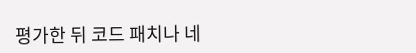평가한 뒤 코드 패치나 네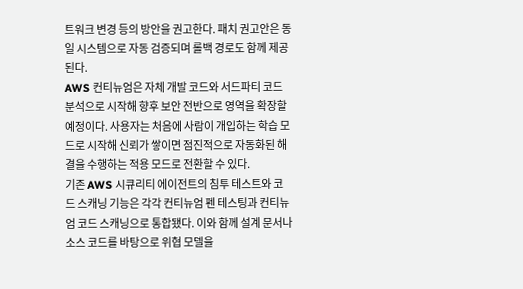트워크 변경 등의 방안을 권고한다. 패치 권고안은 동일 시스템으로 자동 검증되며 롤백 경로도 함께 제공된다.
AWS 컨티뉴엄은 자체 개발 코드와 서드파티 코드 분석으로 시작해 향후 보안 전반으로 영역을 확장할 예정이다. 사용자는 처음에 사람이 개입하는 학습 모드로 시작해 신뢰가 쌓이면 점진적으로 자동화된 해결을 수행하는 적용 모드로 전환할 수 있다.
기존 AWS 시큐리티 에이전트의 침투 테스트와 코드 스캐닝 기능은 각각 컨티뉴엄 펜 테스팅과 컨티뉴엄 코드 스캐닝으로 통합됐다. 이와 함께 설계 문서나 소스 코드를 바탕으로 위협 모델을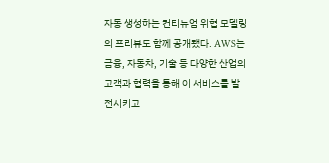자동 생성하는 컨티뉴엄 위협 모델링의 프리뷰도 함께 공개됐다. AWS는 금융, 자동차, 기술 등 다양한 산업의 고객과 협력을 통해 이 서비스를 발전시키고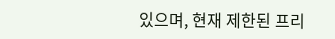있으며, 현재 제한된 프리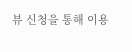뷰 신청을 통해 이용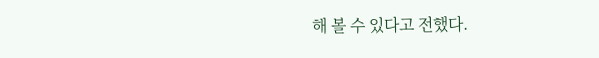해 볼 수 있다고 전했다.